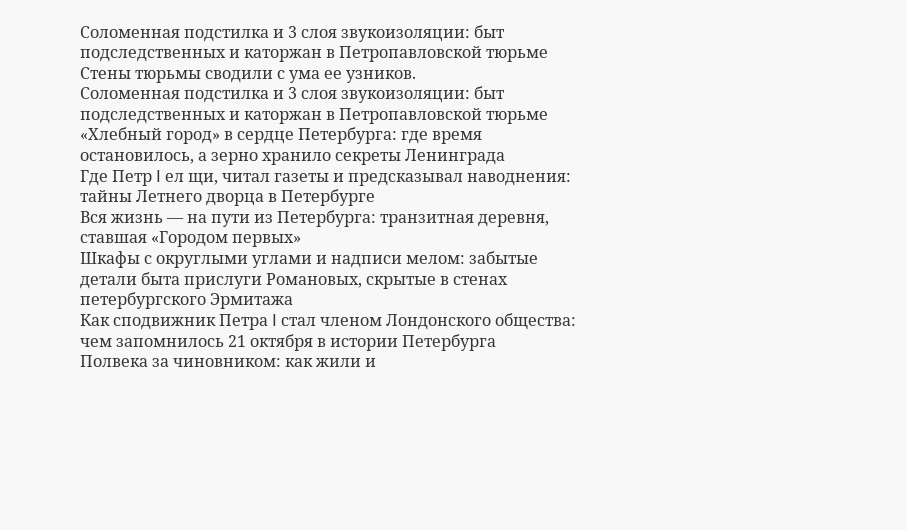Соломенная подстилка и 3 слоя звукоизоляции: быт подследственных и каторжан в Петропавловской тюрьме
Стены тюрьмы сводили с ума ее узников.
Соломенная подстилка и 3 слоя звукоизоляции: быт подследственных и каторжан в Петропавловской тюрьме
«Хлебный город» в сердце Петербурга: где время остановилось, а зерно хранило секреты Ленинграда
Где Петр I ел щи, читал газеты и предсказывал наводнения: тайны Летнего дворца в Петербурге
Вся жизнь — на пути из Петербурга: транзитная деревня, ставшая «Городом первых»
Шкафы с округлыми углами и надписи мелом: забытые детали быта прислуги Романовых, скрытые в стенах петербургского Эрмитажа
Как сподвижник Петра I стал членом Лондонского общества: чем запомнилось 21 октября в истории Петербурга
Полвека за чиновником: как жили и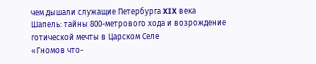чем дышали служащие Петербурга XIX века
Шапель: тайны 800-метрового хода и возрождение готической мечты в Царском Селе
«Гномов что-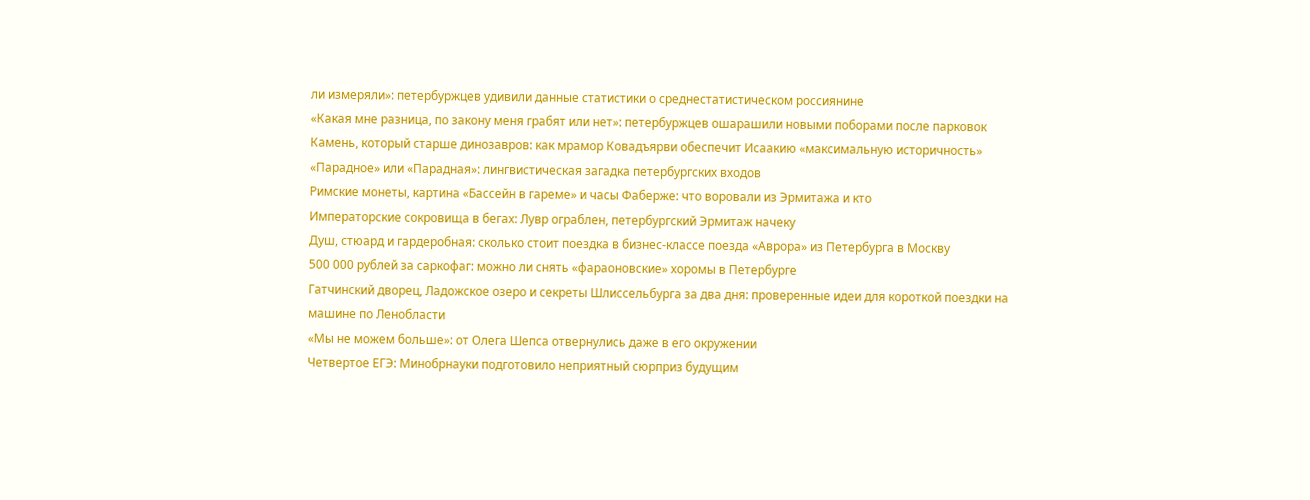ли измеряли»: петербуржцев удивили данные статистики о среднестатистическом россиянине
«Какая мне разница, по закону меня грабят или нет»: петербуржцев ошарашили новыми поборами после парковок
Камень, который старше динозавров: как мрамор Ковадъярви обеспечит Исаакию «максимальную историчность»
«Парадное» или «Парадная»: лингвистическая загадка петербургских входов
Римские монеты, картина «Бассейн в гареме» и часы Фаберже: что воровали из Эрмитажа и кто
Императорские сокровища в бегах: Лувр ограблен, петербургский Эрмитаж начеку
Душ, стюард и гардеробная: сколько стоит поездка в бизнес-классе поезда «Аврора» из Петербурга в Москву
500 000 рублей за саркофаг: можно ли снять «фараоновские» хоромы в Петербурге
Гатчинский дворец, Ладожское озеро и секреты Шлиссельбурга за два дня: проверенные идеи для короткой поездки на машине по Ленобласти
«Мы не можем больше»: от Олега Шепса отвернулись даже в его окружении
Четвертое ЕГЭ: Минобрнауки подготовило неприятный сюрприз будущим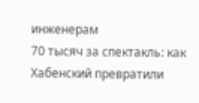инженерам
70 тысяч за спектакль: как Хабенский превратили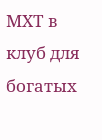МХТ в клуб для богатых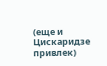(еще и Цискаридзе привлек)